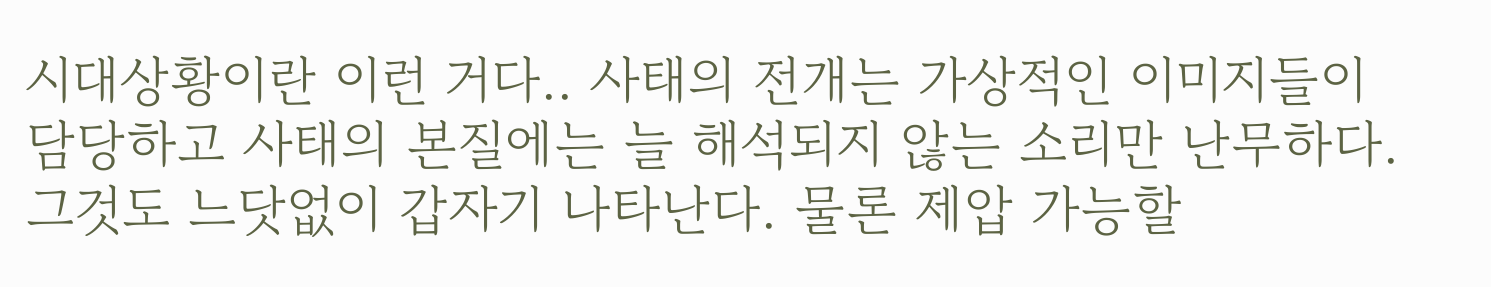시대상황이란 이런 거다.. 사태의 전개는 가상적인 이미지들이 담당하고 사태의 본질에는 늘 해석되지 않는 소리만 난무하다. 그것도 느닷없이 갑자기 나타난다. 물론 제압 가능할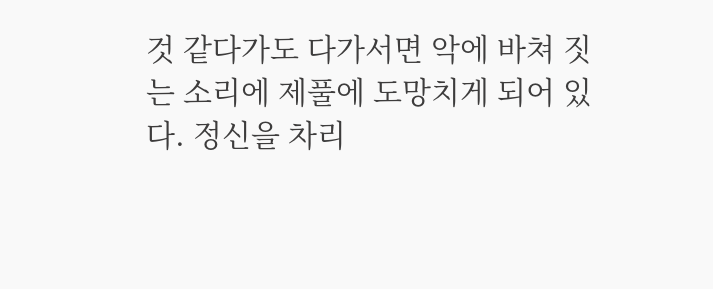것 같다가도 다가서면 악에 바쳐 짓는 소리에 제풀에 도망치게 되어 있다. 정신을 차리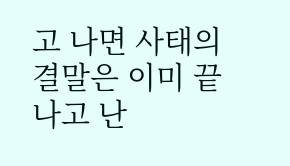고 나면 사태의 결말은 이미 끝나고 난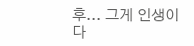후... 그게 인생이다